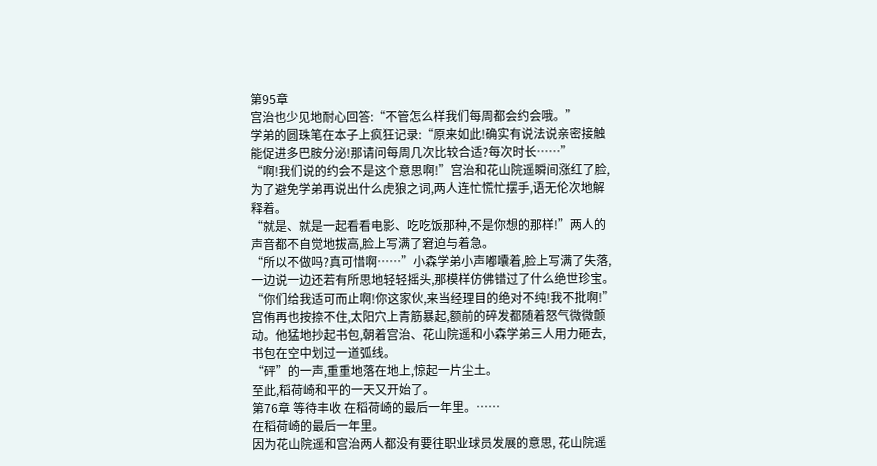第95章
宫治也少见地耐心回答:“不管怎么样我们每周都会约会哦。”
学弟的圆珠笔在本子上疯狂记录:“原来如此!确实有说法说亲密接触能促进多巴胺分泌!那请问每周几次比较合适?每次时长……”
“啊!我们说的约会不是这个意思啊!”宫治和花山院遥瞬间涨红了脸,为了避免学弟再说出什么虎狼之词,两人连忙慌忙摆手,语无伦次地解释着。
“就是、就是一起看看电影、吃吃饭那种,不是你想的那样!”两人的声音都不自觉地拔高,脸上写满了窘迫与着急。
“所以不做吗?真可惜啊……”小森学弟小声嘟囔着,脸上写满了失落,一边说一边还若有所思地轻轻摇头,那模样仿佛错过了什么绝世珍宝。
“你们给我适可而止啊!你这家伙,来当经理目的绝对不纯!我不批啊!”宫侑再也按捺不住,太阳穴上青筋暴起,额前的碎发都随着怒气微微颤动。他猛地抄起书包,朝着宫治、花山院遥和小森学弟三人用力砸去,书包在空中划过一道弧线。
“砰”的一声,重重地落在地上,惊起一片尘土。
至此,稻荷崎和平的一天又开始了。
第76章 等待丰收 在稻荷崎的最后一年里。……
在稻荷崎的最后一年里。
因为花山院遥和宫治两人都没有要往职业球员发展的意思, 花山院遥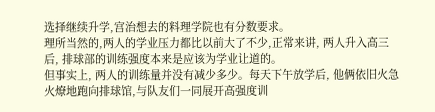选择继续升学,宫治想去的料理学院也有分数要求。
理所当然的,两人的学业压力都比以前大了不少,正常来讲, 两人升入高三后, 排球部的训练强度本来是应该为学业让道的。
但事实上, 两人的训练量并没有减少多少。每天下午放学后, 他俩依旧火急火燎地跑向排球馆,与队友们一同展开高强度训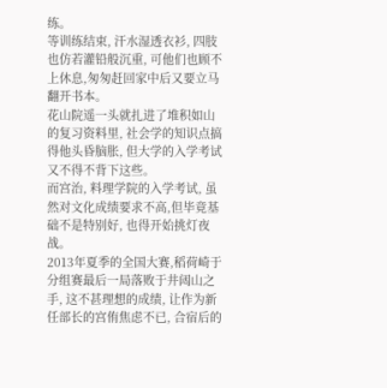练。
等训练结束, 汗水湿透衣衫, 四肢也仿若灌铅般沉重, 可他们也顾不上休息,匆匆赶回家中后又要立马翻开书本。
花山院遥一头就扎进了堆积如山的复习资料里, 社会学的知识点搞得他头昏脑胀, 但大学的入学考试又不得不背下这些。
而宫治, 料理学院的入学考试, 虽然对文化成绩要求不高,但毕竟基础不是特别好, 也得开始挑灯夜战。
2013年夏季的全国大赛,稻荷崎于分组赛最后一局落败于井闼山之手, 这不甚理想的成绩, 让作为新任部长的宫侑焦虑不已, 合宿后的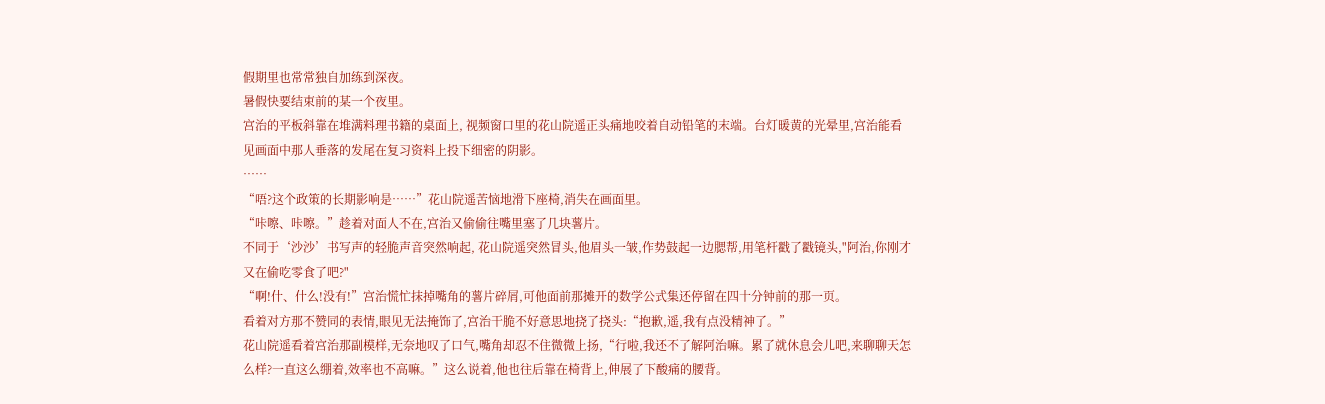假期里也常常独自加练到深夜。
暑假快要结束前的某一个夜里。
宫治的平板斜靠在堆满料理书籍的桌面上, 视频窗口里的花山院遥正头痛地咬着自动铅笔的末端。台灯暖黄的光晕里,宫治能看见画面中那人垂落的发尾在复习资料上投下细密的阴影。
……
“唔?这个政策的长期影响是……”花山院遥苦恼地滑下座椅,消失在画面里。
“咔嚓、咔嚓。”趁着对面人不在,宫治又偷偷往嘴里塞了几块薯片。
不同于‘沙沙’书写声的轻脆声音突然响起, 花山院遥突然冒头,他眉头一皱,作势鼓起一边腮帮,用笔杆戳了戳镜头,"阿治,你刚才又在偷吃零食了吧?"
“啊!什、什么!没有!”宫治慌忙抹掉嘴角的薯片碎屑,可他面前那摊开的数学公式集还停留在四十分钟前的那一页。
看着对方那不赞同的表情,眼见无法掩饰了,宫治干脆不好意思地挠了挠头:“抱歉,遥,我有点没精神了。”
花山院遥看着宫治那副模样,无奈地叹了口气,嘴角却忍不住微微上扬,“行啦,我还不了解阿治嘛。累了就休息会儿吧,来聊聊天怎么样?一直这么绷着,效率也不高嘛。”这么说着,他也往后靠在椅背上,伸展了下酸痛的腰背。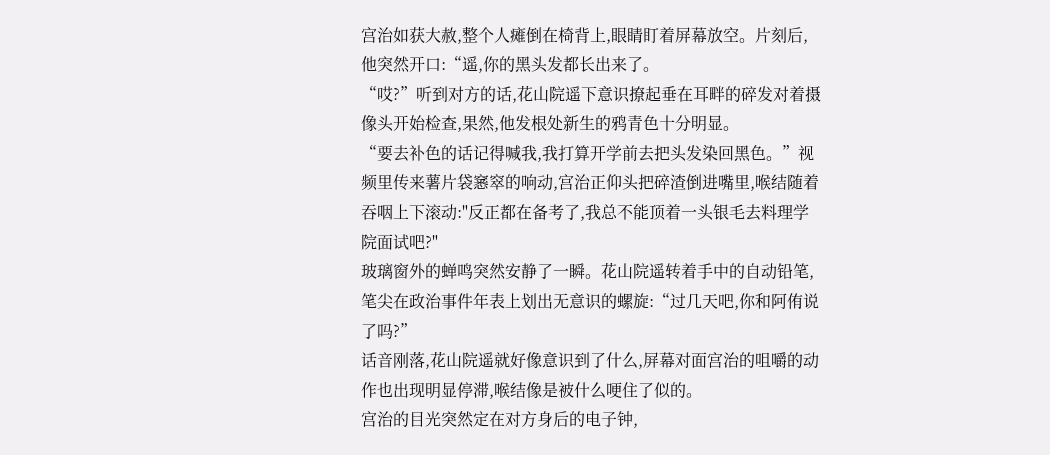宫治如获大赦,整个人瘫倒在椅背上,眼睛盯着屏幕放空。片刻后,他突然开口:“遥,你的黑头发都长出来了。
“哎?”听到对方的话,花山院遥下意识撩起垂在耳畔的碎发对着摄像头开始检查,果然,他发根处新生的鸦青色十分明显。
“要去补色的话记得喊我,我打算开学前去把头发染回黑色。”视频里传来薯片袋窸窣的响动,宫治正仰头把碎渣倒进嘴里,喉结随着吞咽上下滚动:"反正都在备考了,我总不能顶着一头银毛去料理学院面试吧?"
玻璃窗外的蝉鸣突然安静了一瞬。花山院遥转着手中的自动铅笔,笔尖在政治事件年表上划出无意识的螺旋:“过几天吧,你和阿侑说了吗?”
话音刚落,花山院遥就好像意识到了什么,屏幕对面宫治的咀嚼的动作也出现明显停滞,喉结像是被什么哽住了似的。
宫治的目光突然定在对方身后的电子钟,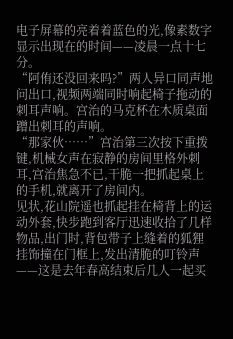电子屏幕的亮着着蓝色的光,像素数字显示出现在的时间——凌晨一点十七分。
“阿侑还没回来吗?”两人异口同声地问出口,视频两端同时响起椅子拖动的刺耳声响。宫治的马克杯在木质桌面蹭出刺耳的声响。
“那家伙……”宫治第三次按下重拨键,机械女声在寂静的房间里格外刺耳,宫治焦急不已,干脆一把抓起桌上的手机,就离开了房间内。
见状,花山院遥也抓起挂在椅背上的运动外套,快步跑到客厅迅速收拾了几样物品,出门时,背包带子上缝着的狐狸挂饰撞在门框上,发出清脆的叮铃声——这是去年春高结束后几人一起买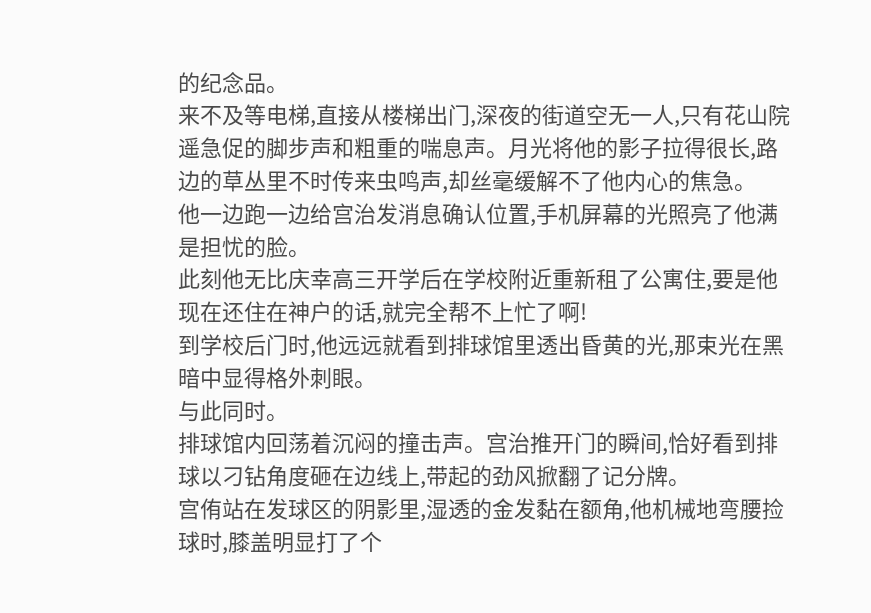的纪念品。
来不及等电梯,直接从楼梯出门,深夜的街道空无一人,只有花山院遥急促的脚步声和粗重的喘息声。月光将他的影子拉得很长,路边的草丛里不时传来虫鸣声,却丝毫缓解不了他内心的焦急。
他一边跑一边给宫治发消息确认位置,手机屏幕的光照亮了他满是担忧的脸。
此刻他无比庆幸高三开学后在学校附近重新租了公寓住,要是他现在还住在神户的话,就完全帮不上忙了啊!
到学校后门时,他远远就看到排球馆里透出昏黄的光,那束光在黑暗中显得格外刺眼。
与此同时。
排球馆内回荡着沉闷的撞击声。宫治推开门的瞬间,恰好看到排球以刁钻角度砸在边线上,带起的劲风掀翻了记分牌。
宫侑站在发球区的阴影里,湿透的金发黏在额角,他机械地弯腰捡球时,膝盖明显打了个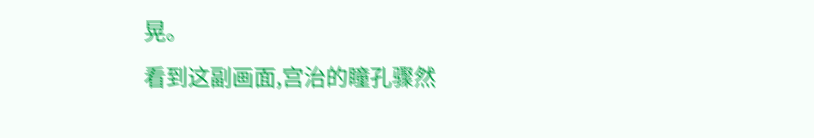晃。
看到这副画面,宫治的瞳孔骤然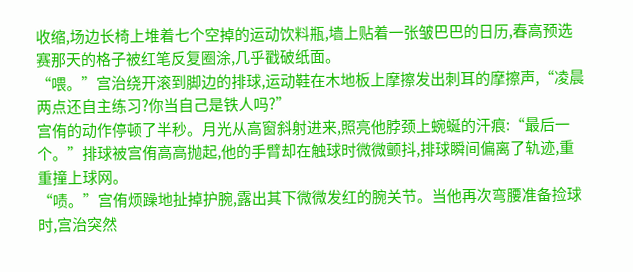收缩,场边长椅上堆着七个空掉的运动饮料瓶,墙上贴着一张皱巴巴的日历,春高预选赛那天的格子被红笔反复圈涂,几乎戳破纸面。
“喂。”宫治绕开滚到脚边的排球,运动鞋在木地板上摩擦发出刺耳的摩擦声,“凌晨两点还自主练习?你当自己是铁人吗?”
宫侑的动作停顿了半秒。月光从高窗斜射进来,照亮他脖颈上蜿蜒的汗痕:“最后一个。”排球被宫侑高高抛起,他的手臂却在触球时微微颤抖,排球瞬间偏离了轨迹,重重撞上球网。
“啧。”宫侑烦躁地扯掉护腕,露出其下微微发红的腕关节。当他再次弯腰准备捡球时,宫治突然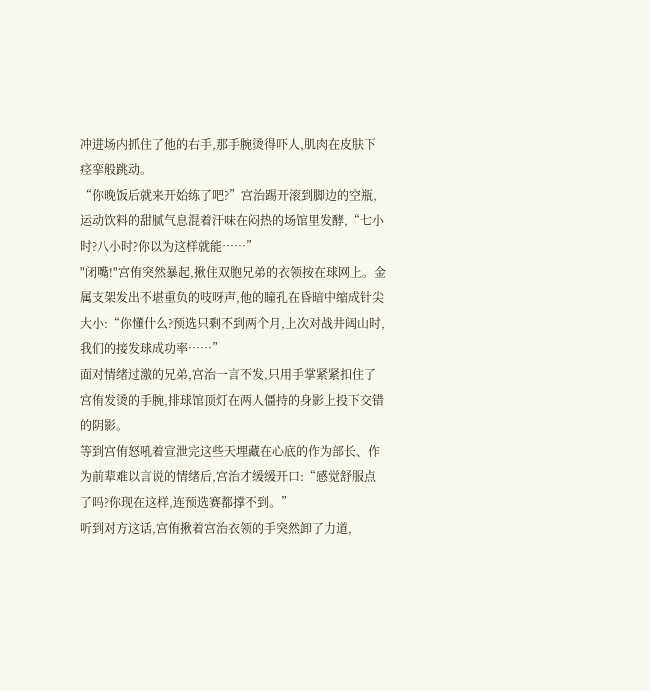冲进场内抓住了他的右手,那手腕烫得吓人,肌肉在皮肤下痉挛般跳动。
“你晚饭后就来开始练了吧?”宫治踢开滚到脚边的空瓶,运动饮料的甜腻气息混着汗味在闷热的场馆里发酵,“七小时?八小时?你以为这样就能……”
"闭嘴!"宫侑突然暴起,揪住双胞兄弟的衣领按在球网上。金属支架发出不堪重负的吱呀声,他的瞳孔在昏暗中缩成针尖大小:“你懂什么?预选只剩不到两个月,上次对战井闼山时,我们的接发球成功率……”
面对情绪过激的兄弟,宫治一言不发,只用手掌紧紧扣住了宫侑发烫的手腕,排球馆顶灯在两人僵持的身影上投下交错的阴影。
等到宫侑怒吼着宣泄完这些天埋藏在心底的作为部长、作为前辈难以言说的情绪后,宫治才缓缓开口:“感觉舒服点了吗?你现在这样,连预选赛都撑不到。”
听到对方这话,宫侑揪着宫治衣领的手突然卸了力道,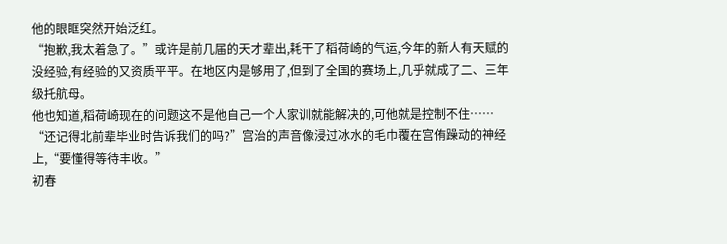他的眼眶突然开始泛红。
“抱歉,我太着急了。”或许是前几届的天才辈出,耗干了稻荷崎的气运,今年的新人有天赋的没经验,有经验的又资质平平。在地区内是够用了,但到了全国的赛场上,几乎就成了二、三年级托航母。
他也知道,稻荷崎现在的问题这不是他自己一个人家训就能解决的,可他就是控制不住……
“还记得北前辈毕业时告诉我们的吗?”宫治的声音像浸过冰水的毛巾覆在宫侑躁动的神经上,“要懂得等待丰收。”
初春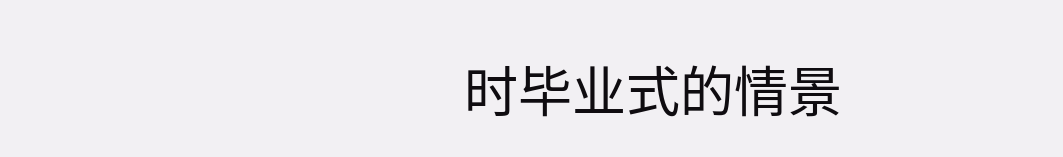时毕业式的情景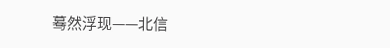蓦然浮现——北信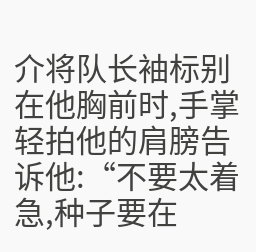介将队长袖标别在他胸前时,手掌轻拍他的肩膀告诉他:“不要太着急,种子要在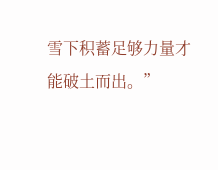雪下积蓄足够力量才能破土而出。”